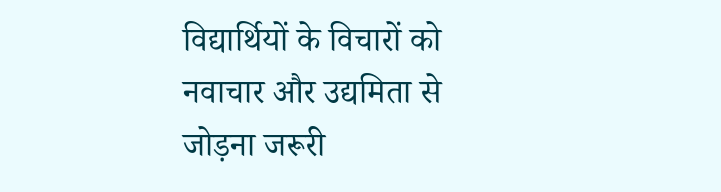विद्यार्थियों के विचारों को नवाचार और उद्यमिता से जोड़ना जरूरी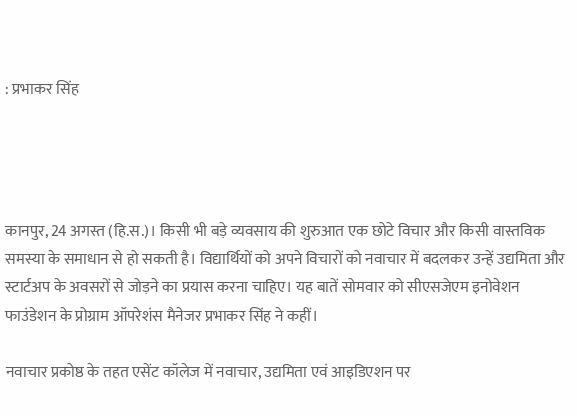: प्रभाकर सिंह




कानपुर, 24 अगस्त (हि.स.)। किसी भी बड़े व्यवसाय की शुरुआत एक छोटे विचार और किसी वास्तविक समस्या के समाधान से हो सकती है। विद्यार्थियों को अपने विचारों को नवाचार में बदलकर उन्हें उद्यमिता और स्टार्टअप के अवसरों से जोड़ने का प्रयास करना चाहिए। यह बातें सोमवार को सीएसजेएम इनोवेशन फाउंडेशन के प्रोग्राम ऑपरेशंस मैनेजर प्रभाकर सिंह ने कहीं।

नवाचार प्रकोष्ठ के तहत एसेंट कॉलेज में नवाचार, उद्यमिता एवं आइडिएशन पर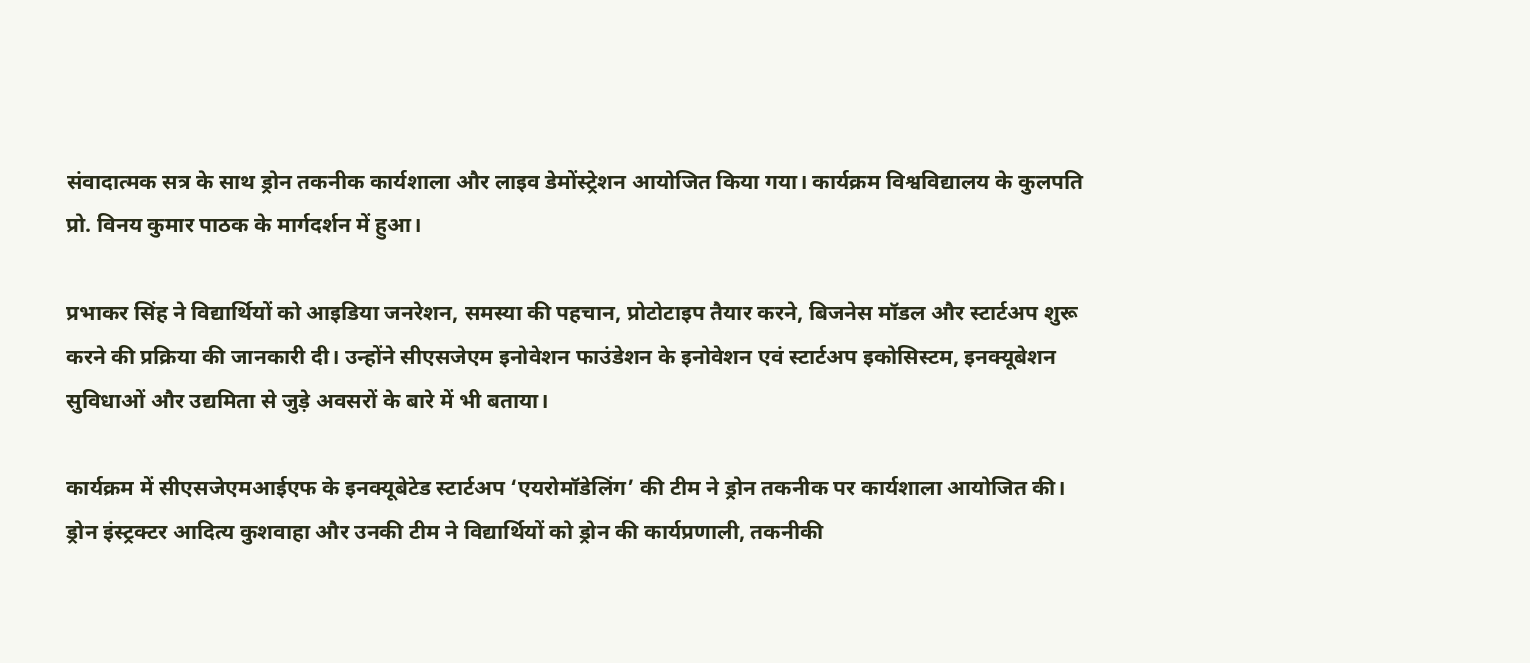संवादात्मक सत्र के साथ ड्रोन तकनीक कार्यशाला और लाइव डेमोंस्ट्रेशन आयोजित किया गया। कार्यक्रम विश्वविद्यालय के कुलपति प्रो. विनय कुमार पाठक के मार्गदर्शन में हुआ।

प्रभाकर सिंह ने विद्यार्थियों को आइडिया जनरेशन, समस्या की पहचान, प्रोटोटाइप तैयार करने, बिजनेस मॉडल और स्टार्टअप शुरू करने की प्रक्रिया की जानकारी दी। उन्होंने सीएसजेएम इनोवेशन फाउंडेशन के इनोवेशन एवं स्टार्टअप इकोसिस्टम, इनक्यूबेशन सुविधाओं और उद्यमिता से जुड़े अवसरों के बारे में भी बताया।

कार्यक्रम में सीएसजेएमआईएफ के इनक्यूबेटेड स्टार्टअप ‘एयरोमॉडेलिंग’ की टीम ने ड्रोन तकनीक पर कार्यशाला आयोजित की। ड्रोन इंस्ट्रक्टर आदित्य कुशवाहा और उनकी टीम ने विद्यार्थियों को ड्रोन की कार्यप्रणाली, तकनीकी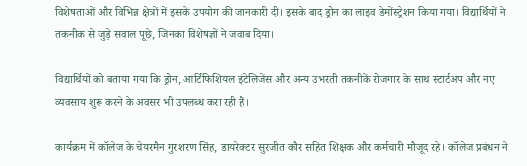विशेषताओं और विभिन्न क्षेत्रों में इसके उपयोग की जानकारी दी। इसके बाद ड्रोन का लाइव डेमोंस्ट्रेशन किया गया। विद्यार्थियों ने तकनीक से जुड़े सवाल पूछे, जिनका विशेषज्ञों ने जवाब दिया।

विद्यार्थियों को बताया गया कि ड्रोन, आर्टिफिशियल इंटेलिजेंस और अन्य उभरती तकनीकें रोजगार के साथ स्टार्टअप और नए व्यवसाय शुरू करने के अवसर भी उपलब्ध करा रही हैं।

कार्यक्रम में कॉलेज के चेयरमैन गुरशरण सिंह, डायरेक्टर सुरजीत कौर सहित शिक्षक और कर्मचारी मौजूद रहे। कॉलेज प्रबंधन ने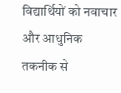विद्यार्थियों को नवाचार और आधुनिक तकनीक से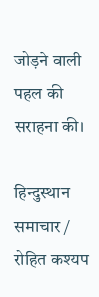जोड़ने वाली पहल की सराहना की।

हिन्दुस्थान समाचार / रोहित कश्यप